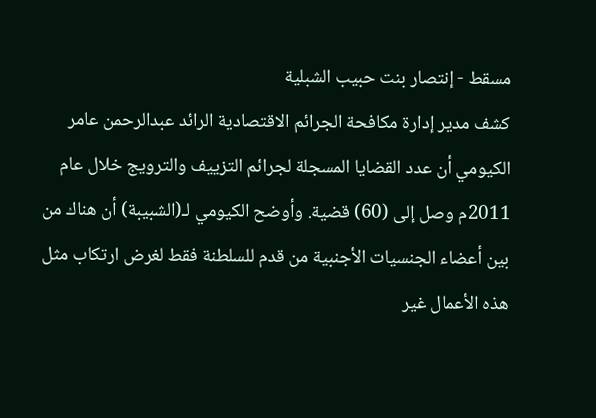مسقط - إنتصار بنت حبيب الشبلية
كشف مدير إدارة مكافحة الجرائم الاقتصادية الرائد عبدالرحمن عامر الكيومي أن عدد القضايا المسجلة لجرائم التزييف والترويج خلال عام 2011م وصل إلى (60) قضية. وأوضح الكيومي لـ(الشبيبة) أن هناك من بين أعضاء الجنسيات الأجنبية من قدم للسلطنة فقط لغرض ارتكاب مثل هذه الأعمال غير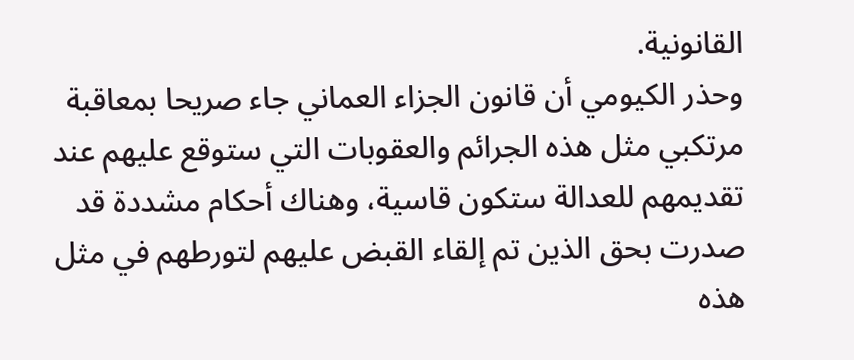القانونية.
وحذر الكيومي أن قانون الجزاء العماني جاء صريحا بمعاقبة مرتكبي مثل هذه الجرائم والعقوبات التي ستوقع عليهم عند تقديمهم للعدالة ستكون قاسية، وهناك أحكام مشددة قد صدرت بحق الذين تم إلقاء القبض عليهم لتورطهم في مثل هذه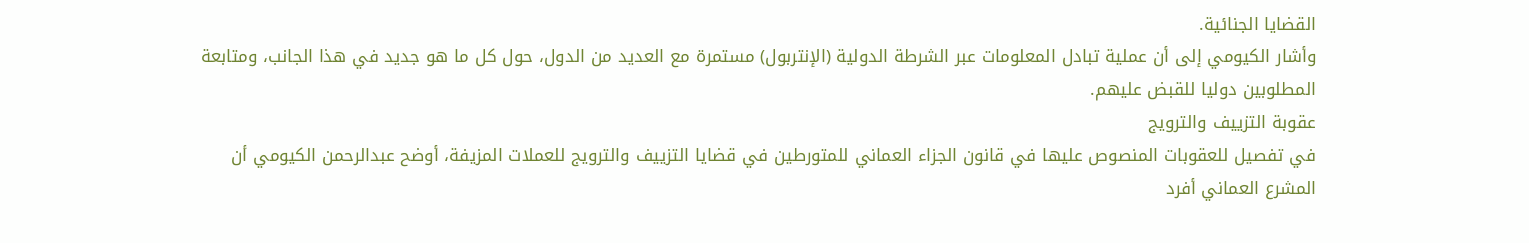القضايا الجنائية.
وأشار الكيومي إلى أن عملية تبادل المعلومات عبر الشرطة الدولية (الإنتربول) مستمرة مع العديد من الدول، حول كل ما هو جديد في هذا الجانب، ومتابعة المطلوبين دوليا للقبض عليهم.
عقوبة التزييف والترويج
في تفصيل للعقوبات المنصوص عليها في قانون الجزاء العماني للمتورطين في قضايا التزييف والترويج للعملات المزيفة، أوضح عبدالرحمن الكيومي أن المشرع العماني أفرد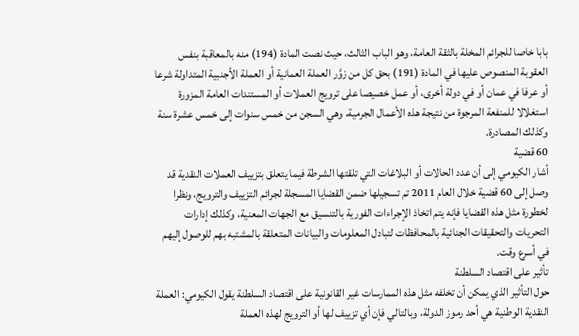بابا خاصا للجرائم المخلة بالثقة العامة، وهو الباب الثالث، حيث نصت المادة (194) منه بالمعاقبة بنفس العقوبة المنصوص عليها في المادة (191) بحق كل من زوَّر العملة العمانية أو العملة الأجنبية المتداولة شرعا أو عرفا في عمان أو في دولة أخرى، أو عمل خصيصا على ترويج العملات أو المستندات العامة المزورة استغلالا للمنفعة المرجوة من نتيجة هذه الأعمال الجرمية، وهي السجن من خمس سنوات إلى خمس عشرة سنة وكذلك المصادرة.
60 قضية
أشار الكيومي إلى أن عدد الحالات أو البلاغات التي تلقتها الشرطة فيما يتعلق بتزييف العملات النقدية قد وصل إلى 60 قضية خلال العام 2011 تم تسجيلها ضمن القضايا المسجلة لجرائم التزييف والترويج، ونظرا لخطورة مثل هذه القضايا فإنه يتم اتخاذ الإجراءات الفورية بالتنسيق مع الجهات المعنية، وكذلك إدارات التحريات والتحقيقات الجنائية بالمحافظات لتبادل المعلومات والبيانات المتعلقة بالمشتبه بهم للوصول إليهم في أسرع وقت.
تأثير على اقتصاد السلطنة
حول التأثير الذي يمكن أن تخلفه مثل هذه الممارسات غير القانونية على اقتصاد السلطنة يقول الكيومي: العملة النقدية الوطنية هي أحد رموز الدولة، وبالتالي فإن أي تزييف لها أو الترويج لهذه العملة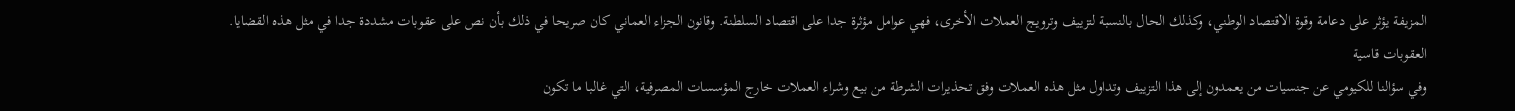المزيفة يؤثر على دعامة وقوة الاقتصاد الوطني، وكذلك الحال بالنسبة لتزييف وترويج العملات الأخرى، فهي عوامل مؤثرة جدا على اقتصاد السلطنة. وقانون الجزاء العماني كان صريحا في ذلك بأن نص على عقوبات مشددة جدا في مثل هذه القضايا.
العقوبات قاسية
وفي سؤالنا للكيومي عن جنسيات من يعمدون إلى هذا التزييف وتداول مثل هذه العملات وفق تحذيرات الشرطة من بيع وشراء العملات خارج المؤسسات المصرفية، التي غالبا ما تكون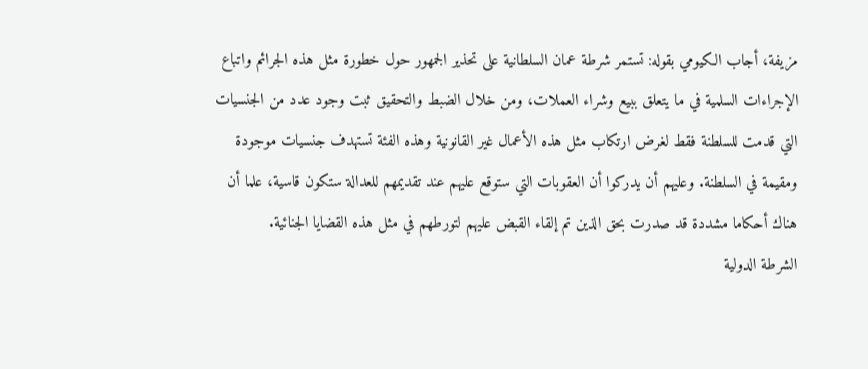مزيفة، أجاب الكيومي بقوله: تستمر شرطة عمان السلطانية على تحذير الجمهور حول خطورة مثل هذه الجرائم واتباع الإجراءات السلمية في ما يتعلق ببيع وشراء العملات، ومن خلال الضبط والتحقيق ثبت وجود عدد من الجنسيات التي قدمت للسلطنة فقط لغرض ارتكاب مثل هذه الأعمال غير القانونية وهذه الفئة تستهدف جنسيات موجودة ومقيمة في السلطنة. وعليهم أن يدركوا أن العقوبات التي ستوقع عليهم عند تقديمهم للعدالة ستكون قاسية، علما أن هناك أحكاما مشددة قد صدرت بحق الذين تم إلقاء القبض عليهم لتورطهم في مثل هذه القضايا الجنائية.
الشرطة الدولية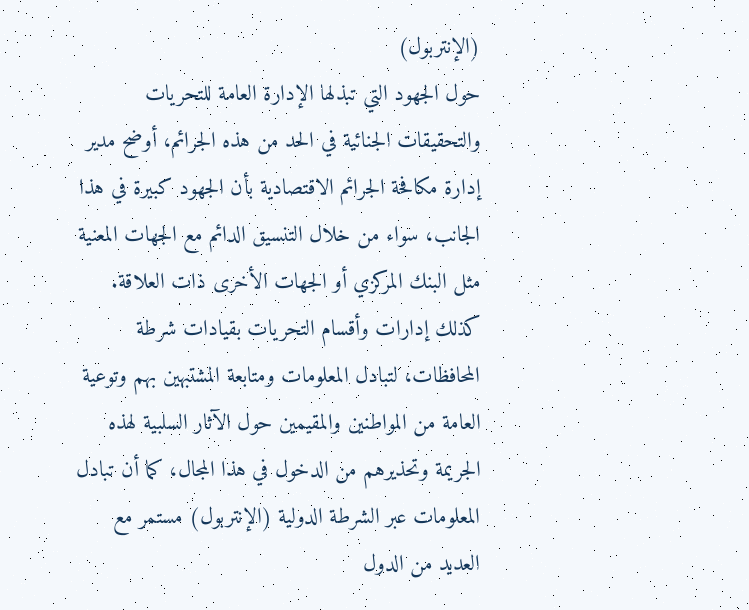(الإنتربول)
حول الجهود التي تبذلها الإدارة العامة للتحريات والتحقيقات الجنائية في الحد من هذه الجرائم، أوضح مدير إدارة مكافحة الجرائم الاقتصادية بأن الجهود كبيرة في هذا الجانب، سواء من خلال التنسيق الدائم مع الجهات المعنية مثل البنك المركزي أو الجهات الأخرى ذات العلاقة. كذلك إدارات وأقسام التحريات بقيادات شرطة المحافظات، لتبادل المعلومات ومتابعة المشتبهين بهم وتوعية العامة من المواطنين والمقيمين حول الآثار السلبية لهذه الجريمة وتحذيرهم من الدخول في هذا المجال، كما أن تبادل المعلومات عبر الشرطة الدولية (الإنتربول) مستمر مع العديد من الدول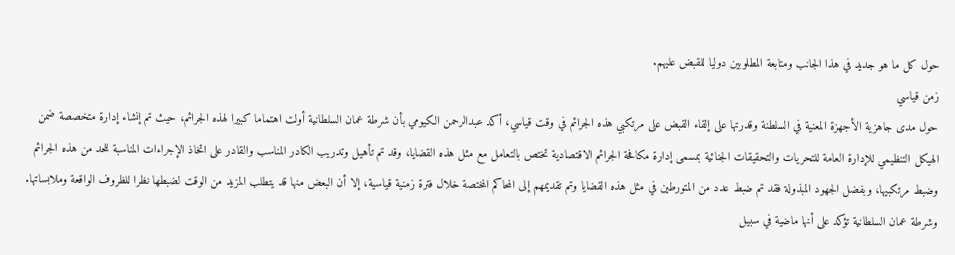حول كل ما هو جديد في هذا الجانب ومتابعة المطلوبين دوليا للقبض عليهم.
زمن قياسي
حول مدى جاهزية الأجهزة المعنية في السلطنة وقدرتها على إلقاء القبض على مرتكبي هذه الجرائم في وقت قياسي، أكد عبدالرحمن الكيومي بأن شرطة عمان السلطانية أولت اهتماما كبيرا لهذه الجرائم، حيث تم إنشاء إدارة متخصصة ضمن الهيكل التنظيمي للإدارة العامة للتحريات والتحقيقات الجنائية بمسمى إدارة مكافحة الجرائم الاقتصادية تختص بالتعامل مع مثل هذه القضايا، وقد تم تأهيل وتدريب الكادر المناسب والقادر على اتخاذ الإجراءات المناسبة للحد من هذه الجرائم وضبط مرتكبيها، وبفضل الجهود المبذولة فقد تم ضبط عدد من المتورطين في مثل هذه القضايا وتم تقديمهم إلى المحاكم المختصة خلال فترة زمنية قياسية، إلا أن البعض منها قد يتطلب المزيد من الوقت لضبطها نظرا للظروف الواقعة وملابساتها.
وشرطة عمان السلطانية تؤكد على أنها ماضية في سبيل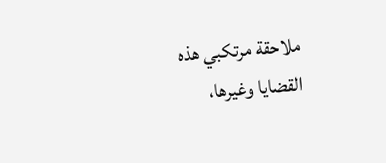ملاحقة مرتكبي هذه القضايا وغيرها،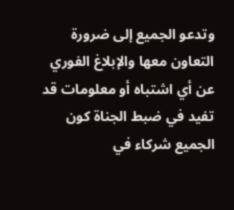وتدعو الجميع إلى ضرورة التعاون معها والإبلاغ الفوري عن أي اشتباه أو معلومات قد تفيد في ضبط الجناة كون الجميع شركاء في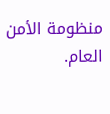منظومة الأمن العام.